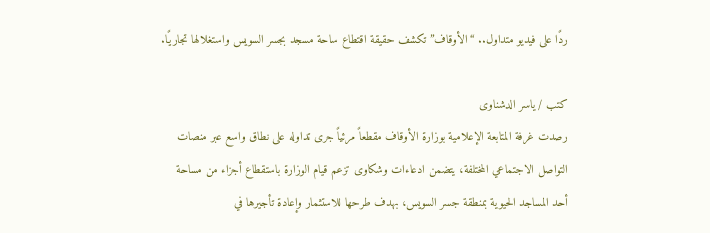ردًا على فيديو متداول.. “الأوقاف” تكشف حقيقة اقتطاع ساحة مسجد بجسر السويس واستغلالها تجاريًا.

كتب / ياسر الدشناوى
رصدت غرفة المتابعة الإعلامية بوزارة الأوقاف مقطعاً مرئياً جرى تداوله على نطاق واسع عبر منصات التواصل الاجتماعي المختلفة، يتضمن ادعاءات وشكاوى تزعم قيام الوزارة باستقطاع أجزاء من مساحة أحد المساجد الحيوية بمنطقة جسر السويس، بهدف طرحها للاستثمار وإعادة تأجيرها في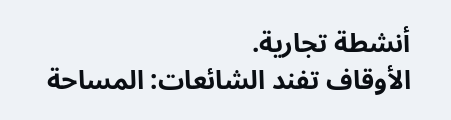أنشطة تجارية.
الأوقاف تفند الشائعات: المساحة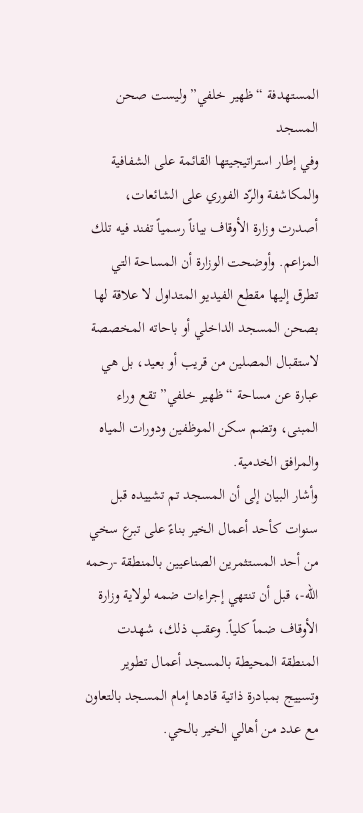المستهدفة “ظهير خلفي” وليست صحن المسجد
وفي إطار استراتيجيتها القائمة على الشفافية والمكاشفة والرّد الفوري على الشائعات، أصدرت وزارة الأوقاف بياناً رسمياً تفند فيه تلك المزاعم. وأوضحت الوزارة أن المساحة التي تطرق إليها مقطع الفيديو المتداول لا علاقة لها بصحن المسجد الداخلي أو باحاته المخصصة لاستقبال المصلين من قريب أو بعيد، بل هي عبارة عن مساحة “ظهير خلفي” تقع وراء المبنى، وتضم سكن الموظفين ودورات المياه والمرافق الخدمية.
وأشار البيان إلى أن المسجد تم تشييده قبل سنوات كأحد أعمال الخير بناءً على تبرع سخي من أحد المستثمرين الصناعيين بالمنطقة -رحمه الله-، قبل أن تنتهي إجراءات ضمه لولاية وزارة الأوقاف ضماً كلياً. وعقب ذلك، شهدت المنطقة المحيطة بالمسجد أعمال تطوير وتسييج بمبادرة ذاتية قادها إمام المسجد بالتعاون مع عدد من أهالي الخير بالحي.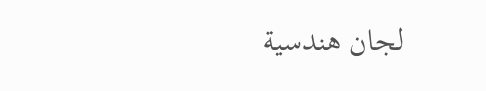لجان هندسية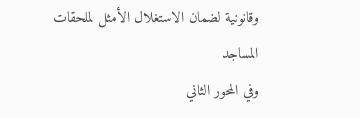وقانونية لضمان الاستغلال الأمثل لملحقات المساجد
وفي المحور الثاني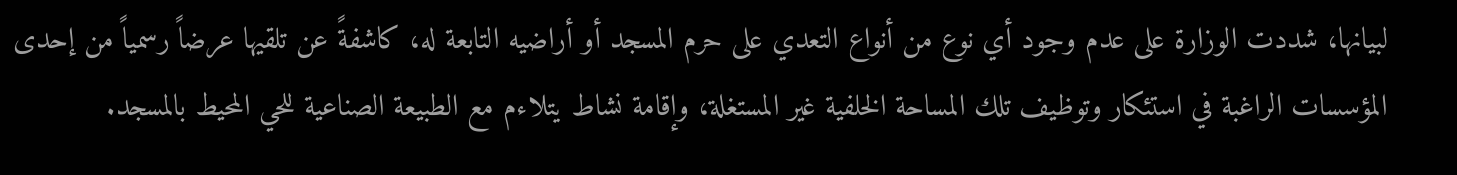لبيانها، شددت الوزارة على عدم وجود أي نوع من أنواع التعدي على حرم المسجد أو أراضيه التابعة له، كاشفةً عن تلقيها عرضاً رسمياً من إحدى المؤسسات الراغبة في استئكار وتوظيف تلك المساحة الخلفية غير المستغلة، وإقامة نشاط يتلاءم مع الطبيعة الصناعية للحي المحيط بالمسجد.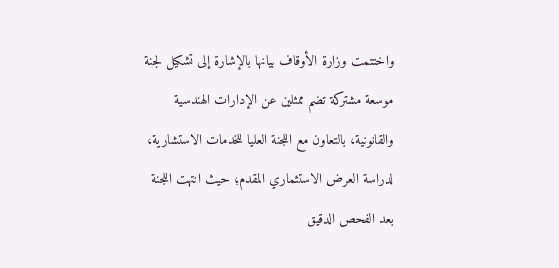واختتمت وزارة الأوقاف بيانها بالإشارة إلى تشكيل لجنة موسعة مشتركة تضم ممثلين عن الإدارات الهندسية والقانونية، بالتعاون مع اللجنة العليا للخدمات الاستشارية، لدراسة العرض الاستثماري المقدم؛ حيث انتهت اللجنة بعد الفحص الدقيق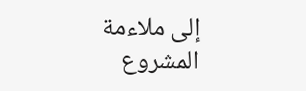إلى ملاءمة المشروع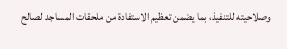وصلاحيته للتنفيذ، بما يضمن تعظيم الاستفادة من ملحقات المساجد لصالح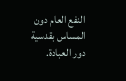النفع العام دون المساس بقدسية دور العبادة.